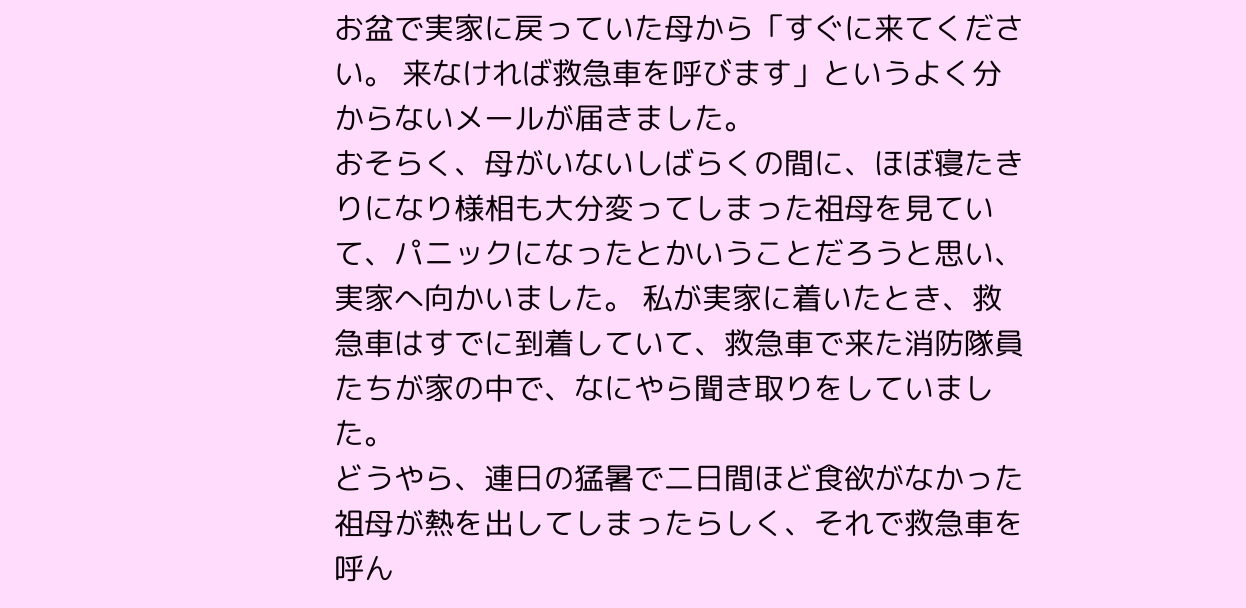お盆で実家に戻っていた母から「すぐに来てください。 来なければ救急車を呼びます」というよく分からないメールが届きました。
おそらく、母がいないしばらくの間に、ほぼ寝たきりになり様相も大分変ってしまった祖母を見ていて、パニックになったとかいうことだろうと思い、実家へ向かいました。 私が実家に着いたとき、救急車はすでに到着していて、救急車で来た消防隊員たちが家の中で、なにやら聞き取りをしていました。
どうやら、連日の猛暑で二日間ほど食欲がなかった祖母が熱を出してしまったらしく、それで救急車を呼ん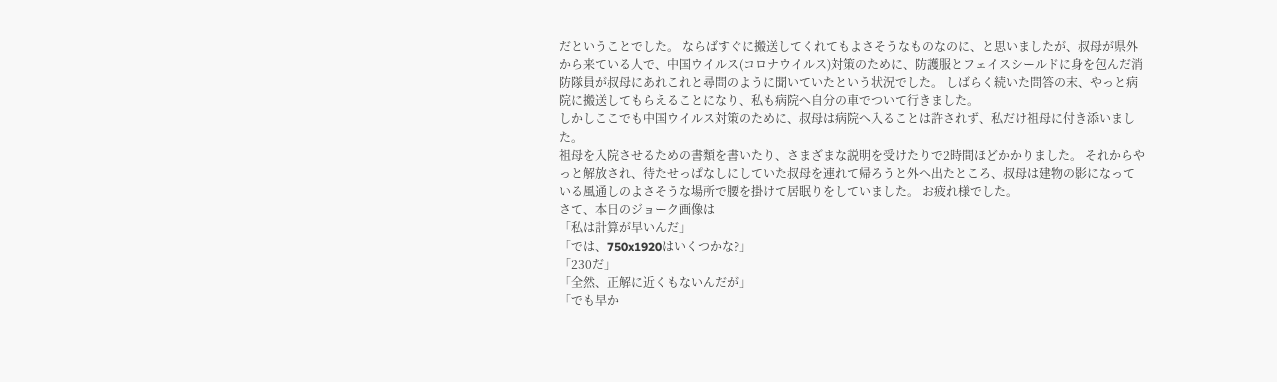だということでした。 ならばすぐに搬送してくれてもよさそうなものなのに、と思いましたが、叔母が県外から来ている人で、中国ウイルス(コロナウイルス)対策のために、防護服とフェイスシールドに身を包んだ消防隊員が叔母にあれこれと尋問のように聞いていたという状況でした。 しばらく続いた問答の末、やっと病院に搬送してもらえることになり、私も病院へ自分の車でついて行きました。
しかしここでも中国ウイルス対策のために、叔母は病院へ入ることは許されず、私だけ祖母に付き添いました。
祖母を入院させるための書類を書いたり、さまざまな説明を受けたりで2時間ほどかかりました。 それからやっと解放され、待たせっぱなしにしていた叔母を連れて帰ろうと外へ出たところ、叔母は建物の影になっている風通しのよさそうな場所で腰を掛けて居眠りをしていました。 お疲れ様でした。
さて、本日のジョーク画像は
「私は計算が早いんだ」
「では、750x1920はいくつかな?」
「230だ」
「全然、正解に近くもないんだが」
「でも早か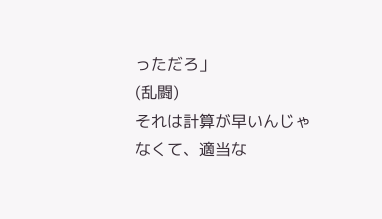っただろ」
(乱闘)
それは計算が早いんじゃなくて、適当な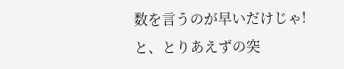数を言うのが早いだけじゃ! と、とりあえずの突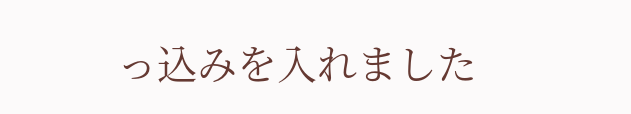っ込みを入れました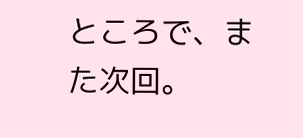ところで、また次回。